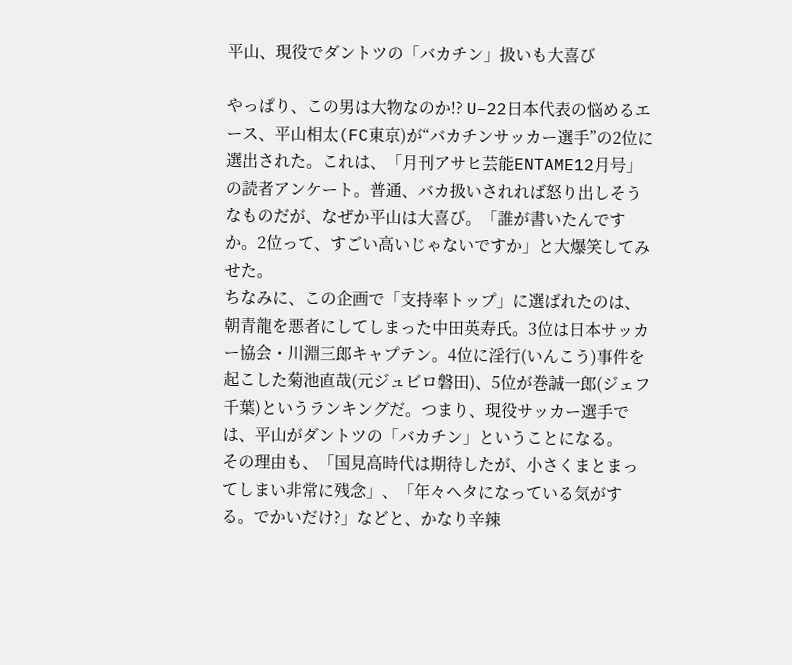平山、現役でダントツの「バカチン」扱いも大喜び

やっぱり、この男は大物なのか!? U−22日本代表の悩めるエース、平山相太(FC東京)が“バカチンサッカー選手”の2位に選出された。これは、「月刊アサヒ芸能ENTAME12月号」の読者アンケート。普通、バカ扱いされれば怒り出しそうなものだが、なぜか平山は大喜び。「誰が書いたんですか。2位って、すごい高いじゃないですか」と大爆笑してみせた。
ちなみに、この企画で「支持率トップ」に選ばれたのは、朝青龍を悪者にしてしまった中田英寿氏。3位は日本サッカー協会・川淵三郎キャプテン。4位に淫行(いんこう)事件を起こした菊池直哉(元ジュビロ磐田)、5位が巻誠一郎(ジェフ千葉)というランキングだ。つまり、現役サッカー選手では、平山がダントツの「バカチン」ということになる。
その理由も、「国見高時代は期待したが、小さくまとまってしまい非常に残念」、「年々ヘタになっている気がする。でかいだけ?」などと、かなり辛辣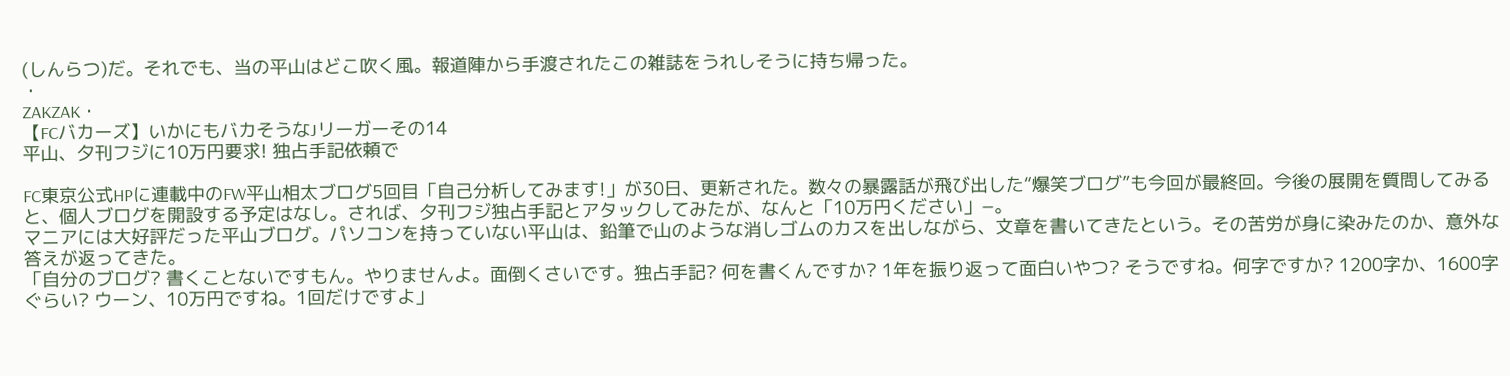(しんらつ)だ。それでも、当の平山はどこ吹く風。報道陣から手渡されたこの雑誌をうれしそうに持ち帰った。
・
ZAKZAK・
【FCバカーズ】いかにもバカそうなJリーガーその14
平山、夕刊フジに10万円要求! 独占手記依頼で

FC東京公式HPに連載中のFW平山相太ブログ5回目「自己分析してみます!」が30日、更新された。数々の暴露話が飛び出した“爆笑ブログ”も今回が最終回。今後の展開を質問してみると、個人ブログを開設する予定はなし。されば、夕刊フジ独占手記とアタックしてみたが、なんと「10万円ください」−。
マニアには大好評だった平山ブログ。パソコンを持っていない平山は、鉛筆で山のような消しゴムのカスを出しながら、文章を書いてきたという。その苦労が身に染みたのか、意外な答えが返ってきた。
「自分のブログ? 書くことないですもん。やりませんよ。面倒くさいです。独占手記? 何を書くんですか? 1年を振り返って面白いやつ? そうですね。何字ですか? 1200字か、1600字ぐらい? ウーン、10万円ですね。1回だけですよ」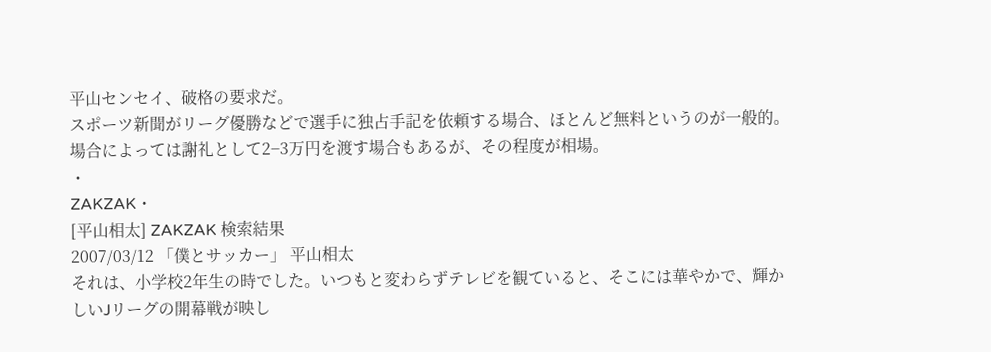平山センセイ、破格の要求だ。
スポーツ新聞がリーグ優勝などで選手に独占手記を依頼する場合、ほとんど無料というのが一般的。場合によっては謝礼として2−3万円を渡す場合もあるが、その程度が相場。
・
ZAKZAK・
[平山相太] ZAKZAK 検索結果
2007/03/12 「僕とサッカー」 平山相太
それは、小学校2年生の時でした。いつもと変わらずテレビを観ていると、そこには華やかで、輝かしいJリーグの開幕戦が映し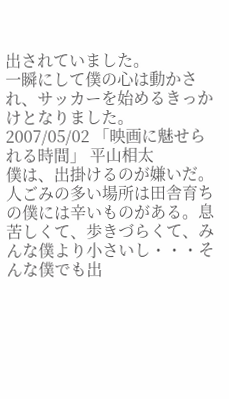出されていました。
一瞬にして僕の心は動かされ、サッカーを始めるきっかけとなりました。
2007/05/02 「映画に魅せられる時間」 平山相太
僕は、出掛けるのが嫌いだ。人ごみの多い場所は田舎育ちの僕には辛いものがある。息苦しくて、歩きづらくて、みんな僕より小さいし・・・そんな僕でも出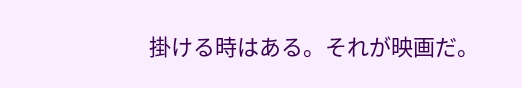掛ける時はある。それが映画だ。